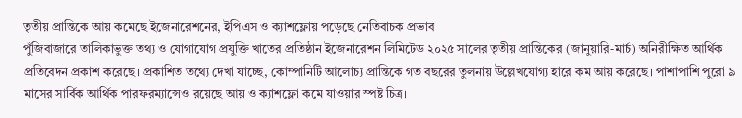তৃতীয় প্রান্তিকে আয় কমেছে ইজেনারেশনের, ইপিএস ও ক্যাশফ্লোয় পড়েছে নেতিবাচক প্রভাব
পুঁজিবাজারে তালিকাভুক্ত তথ্য ও যোগাযোগ প্রযুক্তি খাতের প্রতিষ্ঠান ইজেনারেশন লিমিটেড ২০২৫ সালের তৃতীয় প্রান্তিকের (জানুয়ারি-মার্চ) অনিরীক্ষিত আর্থিক প্রতিবেদন প্রকাশ করেছে। প্রকাশিত তথ্যে দেখা যাচ্ছে, কোম্পানিটি আলোচ্য প্রান্তিকে গত বছরের তুলনায় উল্লেখযোগ্য হারে কম আয় করেছে। পাশাপাশি পুরো ৯ মাসের সার্বিক আর্থিক পারফরম্যান্সেও রয়েছে আয় ও ক্যাশফ্লো কমে যাওয়ার স্পষ্ট চিত্র।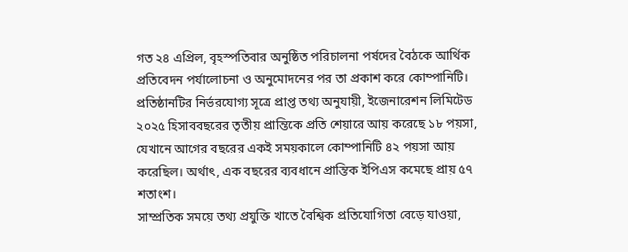গত ২৪ এপ্রিল, বৃহস্পতিবার অনুষ্ঠিত পরিচালনা পর্ষদের বৈঠকে আর্থিক প্রতিবেদন পর্যালোচনা ও অনুমোদনের পর তা প্রকাশ করে কোম্পানিটি। প্রতিষ্ঠানটির নির্ভরযোগ্য সূত্রে প্রাপ্ত তথ্য অনুযায়ী, ইজেনারেশন লিমিটেড ২০২৫ হিসাববছরের তৃতীয় প্রান্তিকে প্রতি শেয়ারে আয় করেছে ১৮ পয়সা, যেখানে আগের বছরের একই সময়কালে কোম্পানিটি ৪২ পয়সা আয় করেছিল। অর্থাৎ, এক বছরের ব্যবধানে প্রান্তিক ইপিএস কমেছে প্রায় ৫৭ শতাংশ।
সাম্প্রতিক সময়ে তথ্য প্রযুক্তি খাতে বৈশ্বিক প্রতিযোগিতা বেড়ে যাওয়া,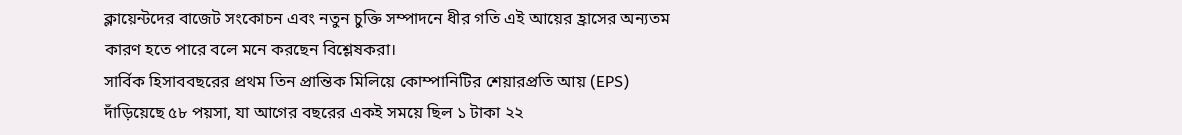ক্লায়েন্টদের বাজেট সংকোচন এবং নতুন চুক্তি সম্পাদনে ধীর গতি এই আয়ের হ্রাসের অন্যতম কারণ হতে পারে বলে মনে করছেন বিশ্লেষকরা।
সার্বিক হিসাববছরের প্রথম তিন প্রান্তিক মিলিয়ে কোম্পানিটির শেয়ারপ্রতি আয় (EPS) দাঁড়িয়েছে ৫৮ পয়সা, যা আগের বছরের একই সময়ে ছিল ১ টাকা ২২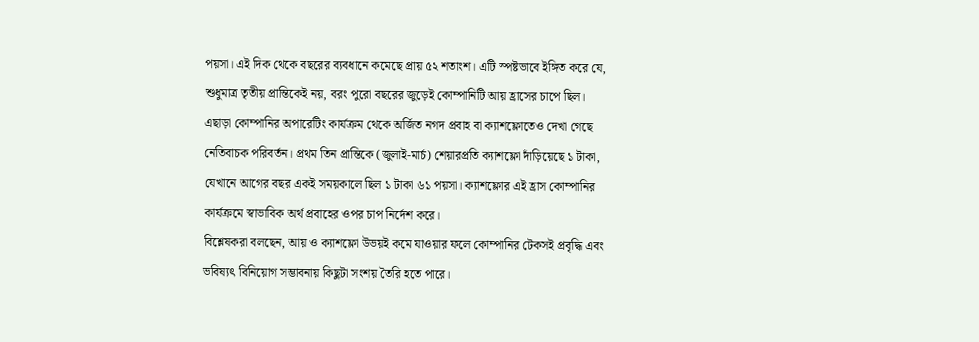পয়সা। এই দিক থেকে বছরের ব্যবধানে কমেছে প্রায় ৫২ শতাংশ। এটি স্পষ্টভাবে ইঙ্গিত করে যে, শুধুমাত্র তৃতীয় প্রান্তিকেই নয়, বরং পুরো বছরের জুড়েই কোম্পানিটি আয় হ্রাসের চাপে ছিল।
এছাড়া কোম্পানির অপারেটিং কার্যক্রম থেকে অর্জিত নগদ প্রবাহ বা ক্যাশফ্লোতেও দেখা গেছে নেতিবাচক পরিবর্তন। প্রথম তিন প্রান্তিকে (জুলাই-মার্চ) শেয়ারপ্রতি ক্যাশফ্লো দাঁড়িয়েছে ১ টাকা, যেখানে আগের বছর একই সময়কালে ছিল ১ টাকা ৬১ পয়সা। ক্যাশফ্লোর এই হ্রাস কোম্পানির কার্যক্রমে স্বাভাবিক অর্থ প্রবাহের ওপর চাপ নির্দেশ করে।
বিশ্লেষকরা বলছেন, আয় ও ক্যাশফ্লো উভয়ই কমে যাওয়ার ফলে কোম্পানির টেকসই প্রবৃদ্ধি এবং ভবিষ্যৎ বিনিয়োগ সম্ভাবনায় কিছুটা সংশয় তৈরি হতে পারে।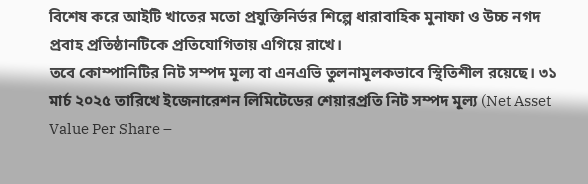বিশেষ করে আইটি খাতের মতো প্রযুক্তিনির্ভর শিল্পে ধারাবাহিক মুনাফা ও উচ্চ নগদ প্রবাহ প্রতিষ্ঠানটিকে প্রতিযোগিতায় এগিয়ে রাখে।
তবে কোম্পানিটির নিট সম্পদ মূল্য বা এনএভি তুলনামূলকভাবে স্থিতিশীল রয়েছে। ৩১ মার্চ ২০২৫ তারিখে ইজেনারেশন লিমিটেডের শেয়ারপ্রতি নিট সম্পদ মূল্য (Net Asset Value Per Share –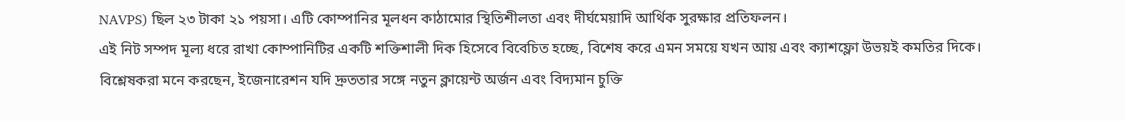NAVPS) ছিল ২৩ টাকা ২১ পয়সা। এটি কোম্পানির মূলধন কাঠামোর স্থিতিশীলতা এবং দীর্ঘমেয়াদি আর্থিক সুরক্ষার প্রতিফলন।
এই নিট সম্পদ মূল্য ধরে রাখা কোম্পানিটির একটি শক্তিশালী দিক হিসেবে বিবেচিত হচ্ছে, বিশেষ করে এমন সময়ে যখন আয় এবং ক্যাশফ্লো উভয়ই কমতির দিকে।
বিশ্লেষকরা মনে করছেন, ইজেনারেশন যদি দ্রুততার সঙ্গে নতুন ক্লায়েন্ট অর্জন এবং বিদ্যমান চুক্তি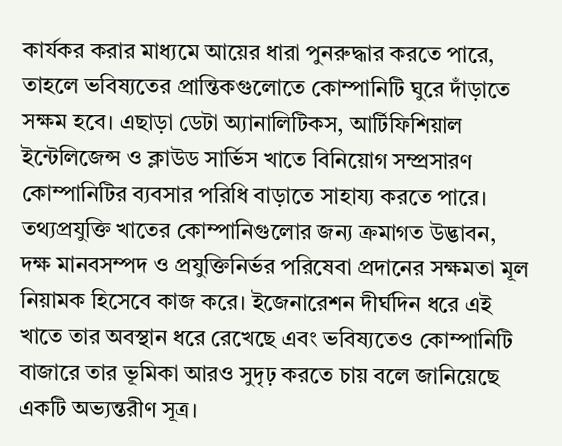কার্যকর করার মাধ্যমে আয়ের ধারা পুনরুদ্ধার করতে পারে, তাহলে ভবিষ্যতের প্রান্তিকগুলোতে কোম্পানিটি ঘুরে দাঁড়াতে সক্ষম হবে। এছাড়া ডেটা অ্যানালিটিকস, আর্টিফিশিয়াল ইন্টেলিজেন্স ও ক্লাউড সার্ভিস খাতে বিনিয়োগ সম্প্রসারণ কোম্পানিটির ব্যবসার পরিধি বাড়াতে সাহায্য করতে পারে।
তথ্যপ্রযুক্তি খাতের কোম্পানিগুলোর জন্য ক্রমাগত উদ্ভাবন, দক্ষ মানবসম্পদ ও প্রযুক্তিনির্ভর পরিষেবা প্রদানের সক্ষমতা মূল নিয়ামক হিসেবে কাজ করে। ইজেনারেশন দীর্ঘদিন ধরে এই খাতে তার অবস্থান ধরে রেখেছে এবং ভবিষ্যতেও কোম্পানিটি বাজারে তার ভূমিকা আরও সুদৃঢ় করতে চায় বলে জানিয়েছে একটি অভ্যন্তরীণ সূত্র।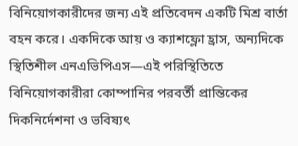বিনিয়োগকারীদের জন্য এই প্রতিবেদন একটি মিশ্র বার্তা বহন করে। একদিকে আয় ও ক্যাশফ্লো হ্রাস, অন্যদিকে স্থিতিশীল এনএভিপিএস—এই পরিস্থিতিতে বিনিয়োগকারীরা কোম্পানির পরবর্তী প্রান্তিকের দিকনির্দেশনা ও ভবিষ্যৎ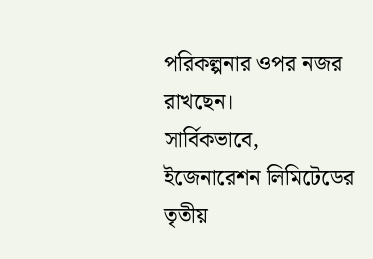পরিকল্পনার ওপর নজর রাখছেন।
সার্বিকভাবে, ইজেনারেশন লিমিটেডের তৃতীয়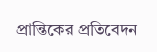প্রান্তিকের প্রতিবেদন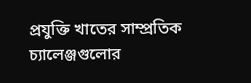প্রযুক্তি খাতের সাম্প্রতিক চ্যালেঞ্জগুলোর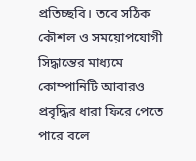প্রতিচ্ছবি। তবে সঠিক কৌশল ও সময়োপযোগী সিদ্ধান্তের মাধ্যমে কোম্পানিটি আবারও প্রবৃদ্ধির ধারা ফিরে পেতে পারে বলে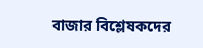বাজার বিশ্লেষকদের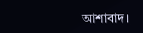আশাবাদ।